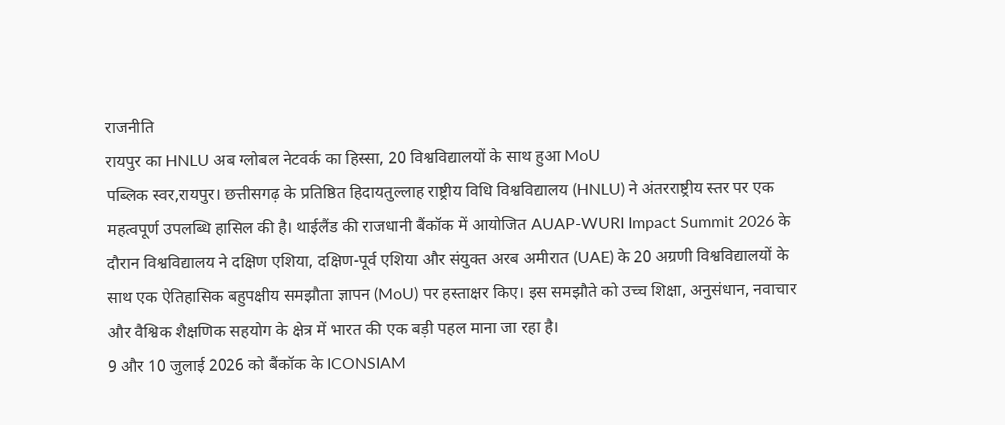राजनीति
रायपुर का HNLU अब ग्लोबल नेटवर्क का हिस्सा, 20 विश्वविद्यालयों के साथ हुआ MoU
पब्लिक स्वर,रायपुर। छत्तीसगढ़ के प्रतिष्ठित हिदायतुल्लाह राष्ट्रीय विधि विश्वविद्यालय (HNLU) ने अंतरराष्ट्रीय स्तर पर एक महत्वपूर्ण उपलब्धि हासिल की है। थाईलैंड की राजधानी बैंकॉक में आयोजित AUAP-WURI Impact Summit 2026 के दौरान विश्वविद्यालय ने दक्षिण एशिया, दक्षिण-पूर्व एशिया और संयुक्त अरब अमीरात (UAE) के 20 अग्रणी विश्वविद्यालयों के साथ एक ऐतिहासिक बहुपक्षीय समझौता ज्ञापन (MoU) पर हस्ताक्षर किए। इस समझौते को उच्च शिक्षा, अनुसंधान, नवाचार और वैश्विक शैक्षणिक सहयोग के क्षेत्र में भारत की एक बड़ी पहल माना जा रहा है।
9 और 10 जुलाई 2026 को बैंकॉक के ICONSIAM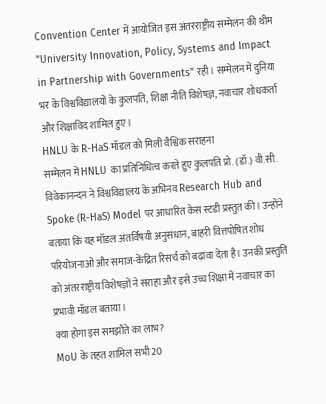Convention Center में आयोजित इस अंतरराष्ट्रीय सम्मेलन की थीम "University Innovation, Policy, Systems and Impact in Partnership with Governments" रही। सम्मेलन में दुनिया भर के विश्वविद्यालयों के कुलपति, शिक्षा नीति विशेषज्ञ, नवाचार शोधकर्ता और शिक्षाविद शामिल हुए।
HNLU के R-HaS मॉडल को मिली वैश्विक सराहना
सम्मेलन में HNLU का प्रतिनिधित्व करते हुए कुलपति प्रो. (डॉ.) वी.सी. विवेकानन्दन ने विश्वविद्यालय के अभिनव Research Hub and Spoke (R-HaS) Model पर आधारित केस स्टडी प्रस्तुत की। उन्होंने बताया कि यह मॉडल अंतर्विषयी अनुसंधान, बाहरी वित्तपोषित शोध परियोजनाओं और समाज-केंद्रित रिसर्च को बढ़ावा देता है। उनकी प्रस्तुति को अंतरराष्ट्रीय विशेषज्ञों ने सराहा और इसे उच्च शिक्षा में नवाचार का प्रभावी मॉडल बताया।
क्या होगा इस समझौते का लाभ?
MoU के तहत शामिल सभी 20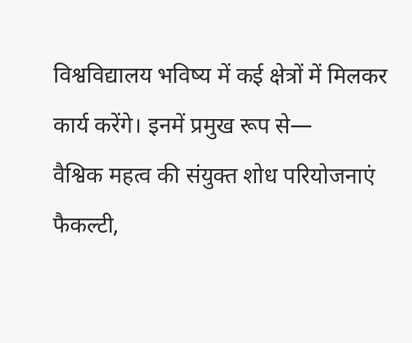विश्वविद्यालय भविष्य में कई क्षेत्रों में मिलकर कार्य करेंगे। इनमें प्रमुख रूप से—
वैश्विक महत्व की संयुक्त शोध परियोजनाएं
फैकल्टी,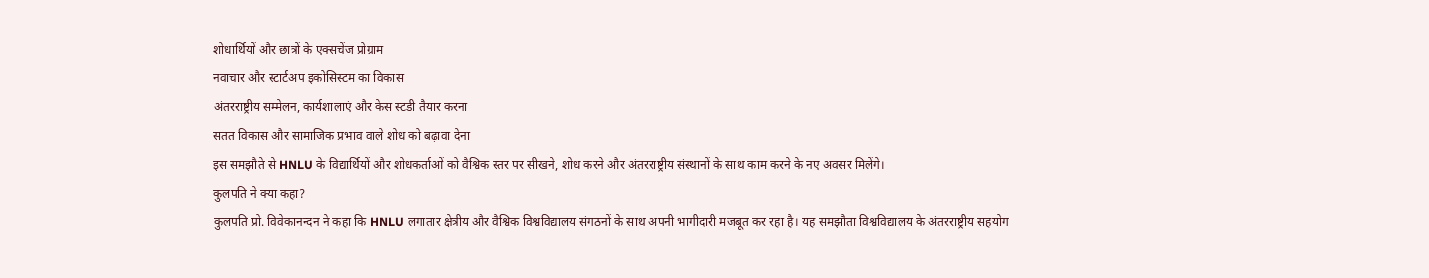शोधार्थियों और छात्रों के एक्सचेंज प्रोग्राम
नवाचार और स्टार्टअप इकोसिस्टम का विकास
अंतरराष्ट्रीय सम्मेलन, कार्यशालाएं और केस स्टडी तैयार करना
सतत विकास और सामाजिक प्रभाव वाले शोध को बढ़ावा देना
इस समझौते से HNLU के विद्यार्थियों और शोधकर्ताओं को वैश्विक स्तर पर सीखने, शोध करने और अंतरराष्ट्रीय संस्थानों के साथ काम करने के नए अवसर मिलेंगे।
कुलपति ने क्या कहा?
कुलपति प्रो. विवेकानन्दन ने कहा कि HNLU लगातार क्षेत्रीय और वैश्विक विश्वविद्यालय संगठनों के साथ अपनी भागीदारी मजबूत कर रहा है। यह समझौता विश्वविद्यालय के अंतरराष्ट्रीय सहयोग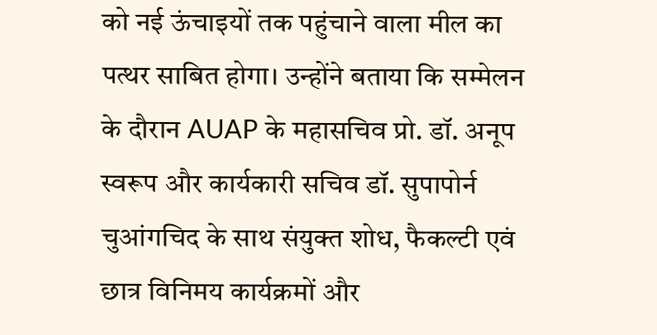को नई ऊंचाइयों तक पहुंचाने वाला मील का पत्थर साबित होगा। उन्होंने बताया कि सम्मेलन के दौरान AUAP के महासचिव प्रो. डॉ. अनूप स्वरूप और कार्यकारी सचिव डॉ. सुपापोर्न चुआंगचिद के साथ संयुक्त शोध, फैकल्टी एवं छात्र विनिमय कार्यक्रमों और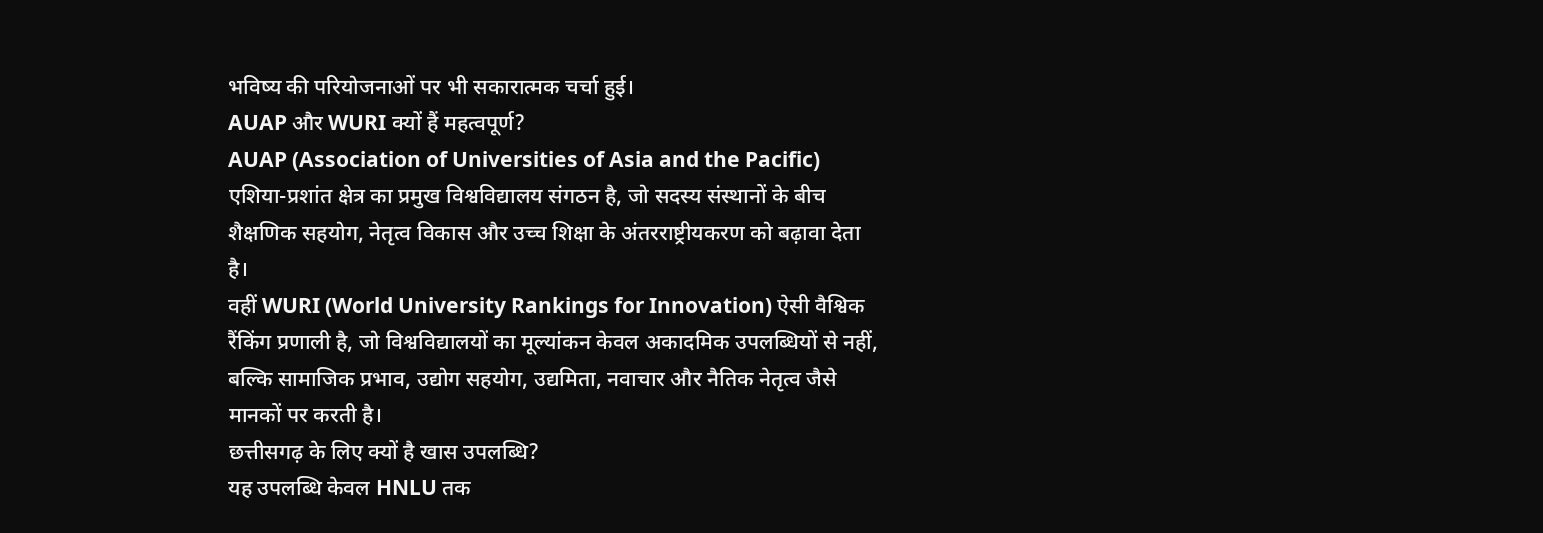भविष्य की परियोजनाओं पर भी सकारात्मक चर्चा हुई।
AUAP और WURI क्यों हैं महत्वपूर्ण?
AUAP (Association of Universities of Asia and the Pacific) एशिया-प्रशांत क्षेत्र का प्रमुख विश्वविद्यालय संगठन है, जो सदस्य संस्थानों के बीच शैक्षणिक सहयोग, नेतृत्व विकास और उच्च शिक्षा के अंतरराष्ट्रीयकरण को बढ़ावा देता है।
वहीं WURI (World University Rankings for Innovation) ऐसी वैश्विक रैंकिंग प्रणाली है, जो विश्वविद्यालयों का मूल्यांकन केवल अकादमिक उपलब्धियों से नहीं, बल्कि सामाजिक प्रभाव, उद्योग सहयोग, उद्यमिता, नवाचार और नैतिक नेतृत्व जैसे मानकों पर करती है।
छत्तीसगढ़ के लिए क्यों है खास उपलब्धि?
यह उपलब्धि केवल HNLU तक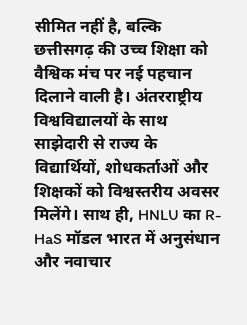सीमित नहीं है, बल्कि छत्तीसगढ़ की उच्च शिक्षा को वैश्विक मंच पर नई पहचान दिलाने वाली है। अंतरराष्ट्रीय विश्वविद्यालयों के साथ साझेदारी से राज्य के विद्यार्थियों, शोधकर्ताओं और शिक्षकों को विश्वस्तरीय अवसर मिलेंगे। साथ ही, HNLU का R-HaS मॉडल भारत में अनुसंधान और नवाचार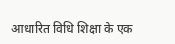आधारित विधि शिक्षा के एक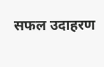सफल उदाहरण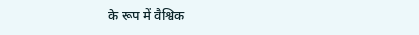के रूप में वैश्विक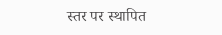स्तर पर स्थापित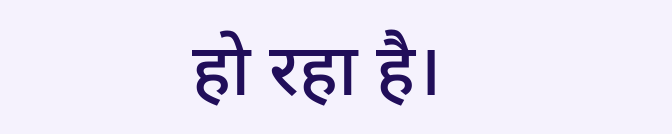हो रहा है।